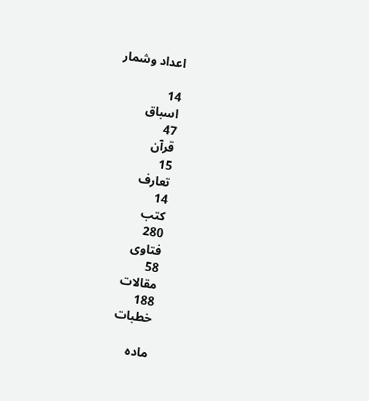اعداد وشمار

14
اسباق
47
قرآن
15
تعارف
14
کتب
280
فتاوى
58
مقالات
188
خطبات

مادہ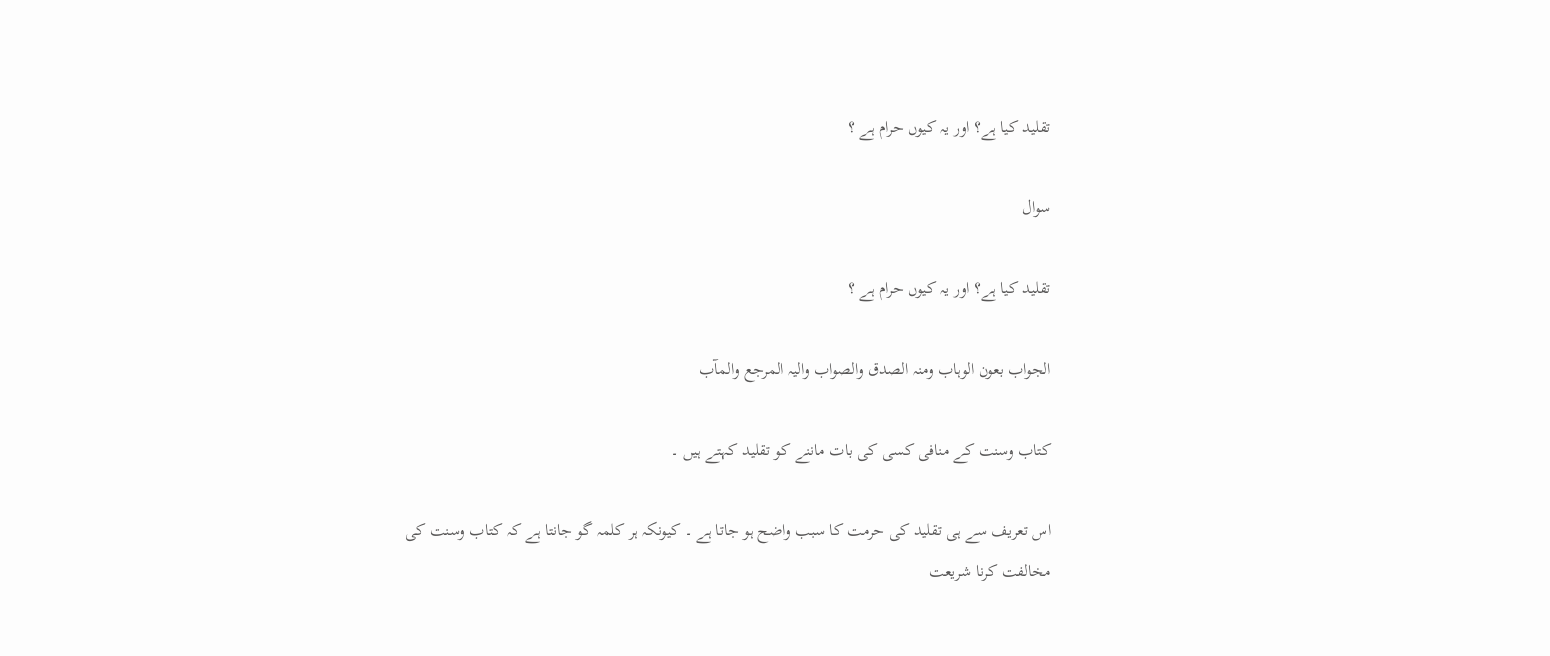تقلید کیا ہے؟ اور یہ کیوں حرام ہے ؟

سوال

تقلید کیا ہے؟ اور یہ کیوں حرام ہے ؟

الجواب بعون الوہاب ومنہ الصدق والصواب والیہ المرجع والمآب

کتاب وسنت کے منافی کسی کی بات ماننے کو تقلید کہتے ہیں ۔

اس تعریف سے ہی تقلید کی حرمت کا سبب واضح ہو جاتا ہے ۔ کیونکہ ہر کلمہ گو جانتا ہے کہ کتاب وسنت کی مخالفت کرنا شریعت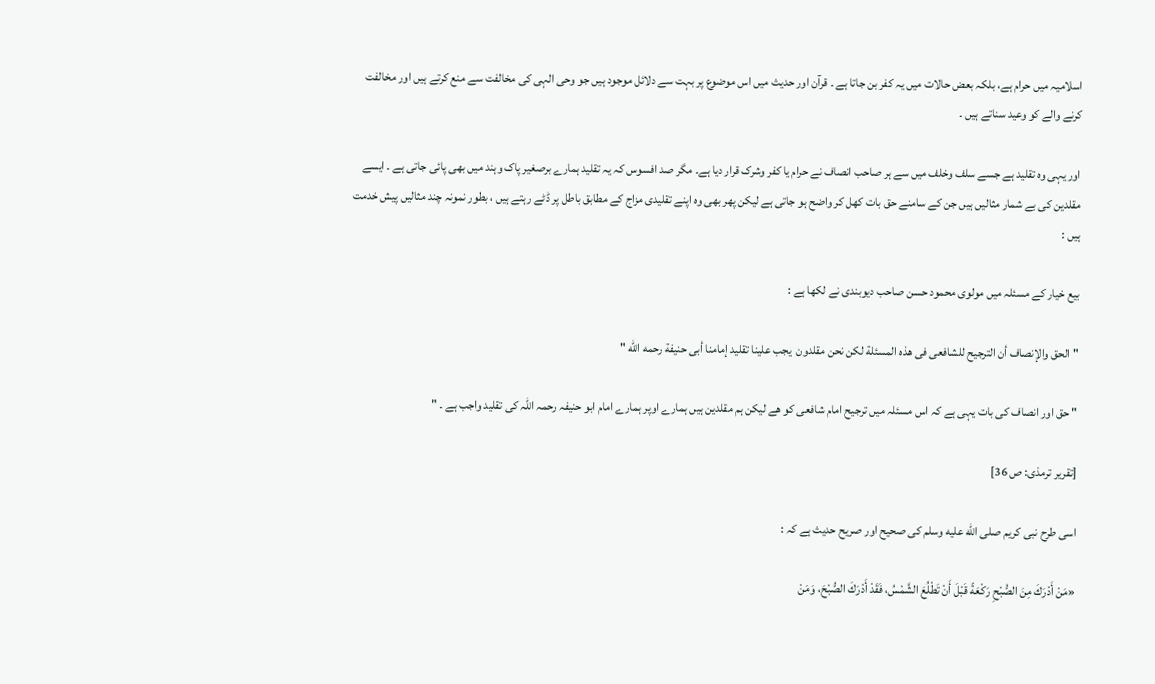اسلامیہ میں حرام ہے، بلکہ بعض حالات میں یہ کفر بن جاتا ہے ۔ قرآن اور حدیث میں اس موضوع پر بہت سے دلائل موجود ہیں جو وحی الہی کی مخالفت سے منع کرتے ہیں اور مخالفت کرنے والے کو وعید سناتے ہیں ۔

اور یہی وہ تقلید ہے جسے سلف وخلف میں سے ہر صاحب انصاف نے حرام یا کفر وشرک قرار دیا ہے۔ مگر صد افسوس کہ یہ تقلید ہمارے برصغیر پاک وہند میں بھی پائی جاتی ہے ۔ ایسے مقلدین کی بے شمار مثالیں ہیں جن کے سامنے حق بات کھل کر واضح ہو جاتی ہے لیکن پھر بھی وہ اپنے تقلیدی مزاج کے مطابق باطل پر ڈٹے رہتے ہیں ، بطور نمونہ چند مثالیں پیش خدمت ہیں :

بیع خیار کے مسئلہ میں مولوی محمود حسن صاحب دیوبندی نے لکھا ہے :

" الحق والإنصاف أن الترجیح للشافعی فی هذه المسئلة لکن نحن مقلدون  یجب علینا تقلید إمامنا أبی حنیفة رحمه الله "

" حق اور انصاف کی بات یہی ہے کہ اس مسئلہ میں ترجیح امام شافعی کو ھے لیکن ہم مقلدین ہیں ہمارے اوپر ہمارے امام ابو حنیفہ رحمہ اللہ کی تقلید واجب ہے ۔ "

[تقریر ترمذی: ص 36]

اسی طرح نبی کریم صلى الله عليه وسلم کی صحیح اور صریح حدیث ہے کہ :

«مَنْ أَدْرَكَ مِنَ الصُّبْحِ رَكْعَةً قَبْلَ أَنْ تَطْلُعَ الشَّمْسُ، فَقَدْ أَدْرَكَ الصُّبْحَ، وَمَنْ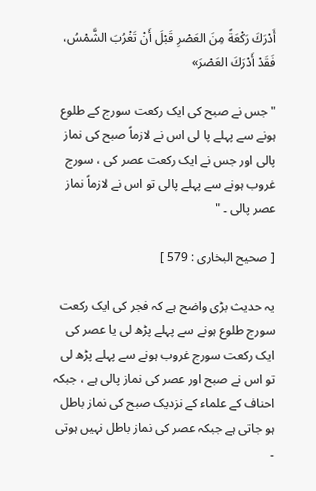أَدْرَكَ رَكْعَةً مِنَ العَصْرِ قَبْلَ أَنْ تَغْرُبَ الشَّمْسُ، فَقَدْ أَدْرَكَ العَصْرَ»

" جس نے صبح کی ایک رکعت سورج کے طلوع ہونے سے پہلے پا لی اس نے لازماً صبح کی نماز پالی اور جس نے ایک رکعت عصر کی ، سورج غروب ہونے سے پہلے پالی تو اس نے لازماً نماز عصر پالی ۔ "

[ صحیح البخاری : 579 ]

یہ حدیث بڑی واضح ہے کہ فجر کی ایک رکعت سورج طلوع ہونے سے پہلے پڑھ لی یا عصر کی ایک رکعت سورج غروب ہونے سے پہلے پڑھ لی تو اس نے صبح اور عصر کی نماز پالی ہے ، جبکہ احناف کے علماء کے نزدیک صبح کی نماز باطل ہو جاتی ہے جبکہ عصر کی نماز باطل نہیں ہوتی ۔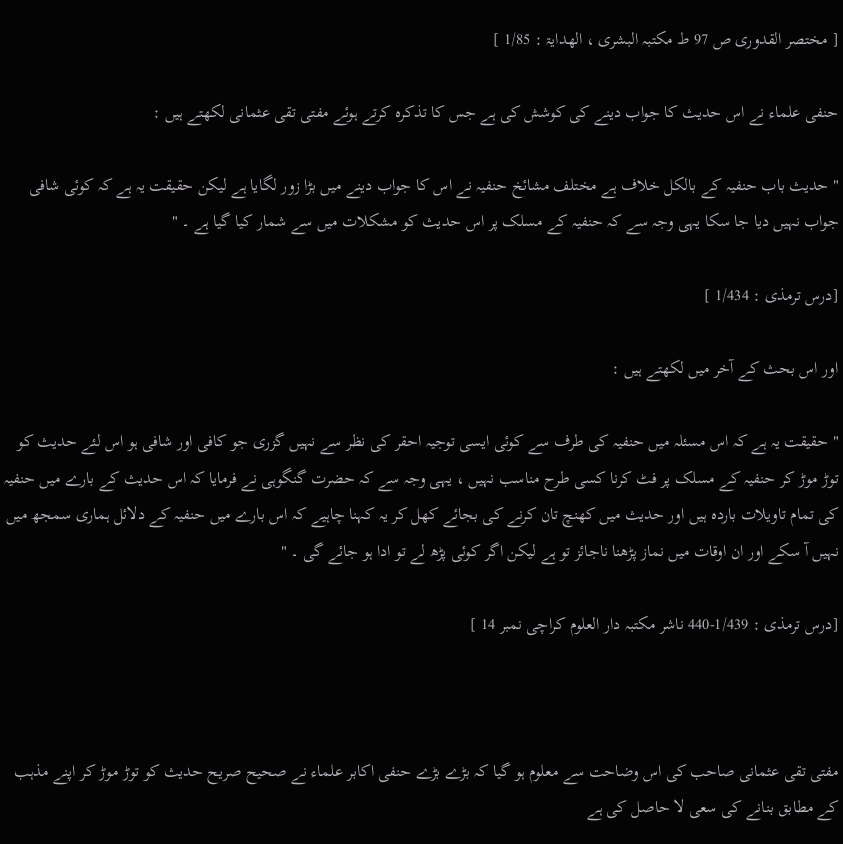[ مختصر القدوری ص 97 ط مکتبہ البشری ، الھدایۃ : 1/85 ]

حنفی علماء نے اس حدیث کا جواب دینے کی کوشش کی ہے جس کا تذکرہ کرتے ہوئے مفتی تقی عثمانی لکھتے ہیں :

" حدیث باب حنفیہ کے بالکل خلاف ہے مختلف مشائخ حنفیہ نے اس کا جواب دینے میں بڑا زور لگایا ہے لیکن حقیقت یہ ہے کہ کوئی شافی جواب نہیں دیا جا سکا یہی وجہ سے کہ حنفیہ کے مسلک پر اس حدیث کو مشکلات میں سے شمار کیا گیا ہے ۔ "

[درس ترمذی : 1/434 ]

اور اس بحث کے آخر میں لکھتے ہیں :

" حقیقت یہ ہے کہ اس مسئلہ میں حنفیہ کی طرف سے کوئی ایسی توجیہ احقر کی نظر سے نہیں گزری جو کافی اور شافی ہو اس لئے حدیث کو توڑ موڑ کر حنفیہ کے مسلک پر فٹ کرنا کسی طرح مناسب نہیں ، یہی وجہ سے کہ حضرت گنگوہی نے فرمایا کہ اس حدیث کے بارے میں حنفیہ کی تمام تاویلات باردہ ہیں اور حدیث میں کھنچ تان کرنے کی بجائے کھل کر یہ کہنا چاہیے کہ اس بارے میں حنفیہ کے دلائل ہماری سمجھ میں نہیں آ سکے اور ان اوقات میں نماز پڑھنا ناجائز تو ہے لیکن اگر کوئی پڑھ لے تو ادا ہو جائے گی ۔ "

[درس ترمذی : 1/439-440 ناشر مکتبہ دار العلوم کراچی نمبر 14 ]



مفتی تقی عثمانی صاحب کی اس وضاحت سے معلوم ہو گیا کہ بڑے بڑے حنفی اکابر علماء نے صحیح صریح حدیث کو توڑ موڑ کر اپنے مذہب کے مطابق بنانے کی سعی لا حاصل کی ہے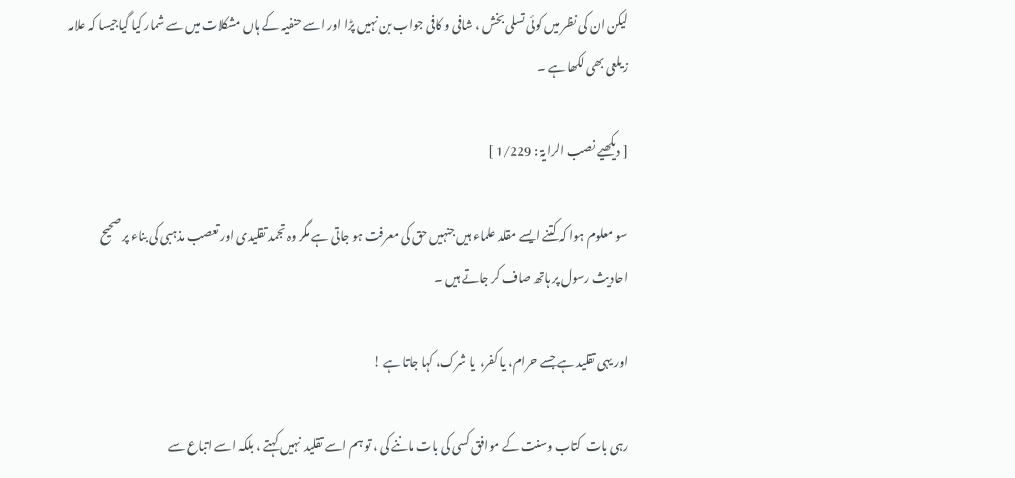لیکن ان کی نظر میں کوئی تسلی بخش ، شافی و کافی جواب بن نہیں پڑا اور اسے حنفیہ کے ہاں مشکلات میں سے شمار کیا گیاجیسا کہ علامہ زیلعی بھی لکھا ہے ۔

[ دیکھیے نصب الرایۃ : 1/229 ]

سو معلوم ہوا کہ کتنے ایسے مقلد علماء ہیں جنہیں حق کی معرفت ہو جاتی ہے مگر وہ تجمد تقلیدی اور تعصب مذہبی کی بناء پر صحیح احادیث رسول پر ہاتھ صاف کر جاتے ہیں ۔

اور یہی تقلید ہے جسے حرام، یا کفر،  یا شرک، کہا جاتا ہے !

رہی بات  کتاب وسنت کے موافق کسی کی بات ماننے کی ، تو ہم اسے تقلید  نہیں کہتے ، بلکہ اسے اتباع سے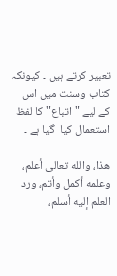تعبیر کرتے ہیں ۔ کیونکہ کتاب وسنت میں اس کے لیے "اتباع" کا لفظ  استعمال کیا  گیا ہے ۔

هذا، والله تعالى أعلم، وعلمه أكمل وأتم، ورد العلم إليه أسلم،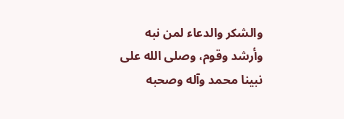والشكر والدعاء لمن نبه وأرشد وقوم، وصلى الله على نبينا محمد وآله وصحبه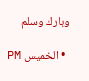وبارك وسلم

  • الخميس PM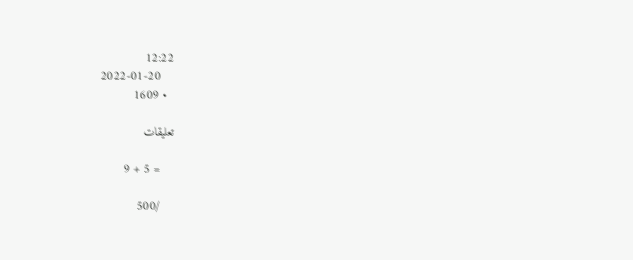12:22
    2022-01-20
  • 1609

تعلیقات

    = 5 + 9

    /500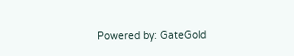Powered by: GateGold